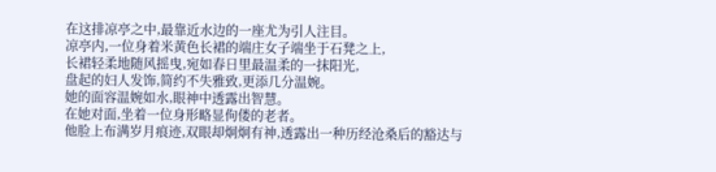在这排凉亭之中,最靠近水边的一座尤为引人注目。
凉亭内,一位身着米黄色长裙的端庄女子端坐于石凳之上,
长裙轻柔地随风摇曳,宛如春日里最温柔的一抹阳光,
盘起的妇人发饰,简约不失雅致,更添几分温婉。
她的面容温婉如水,眼神中透露出智慧。
在她对面,坐着一位身形略显佝偻的老者。
他脸上布满岁月痕迹,双眼却炯炯有神,透露出一种历经沧桑后的豁达与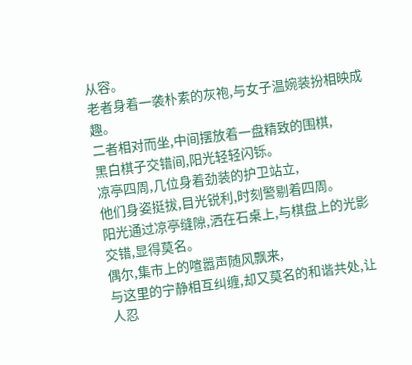从容。
老者身着一袭朴素的灰袍,与女子温婉装扮相映成趣。
二者相对而坐,中间摆放着一盘精致的围棋,
黑白棋子交错间,阳光轻轻闪铄。
凉亭四周,几位身着劲装的护卫站立,
他们身姿挺拔,目光锐利,时刻警剔着四周。
阳光通过凉亭缝隙,洒在石桌上,与棋盘上的光影交错,显得莫名。
偶尔,集市上的喧嚣声随风飘来,
与这里的宁静相互纠缠,却又莫名的和谐共处,让人忍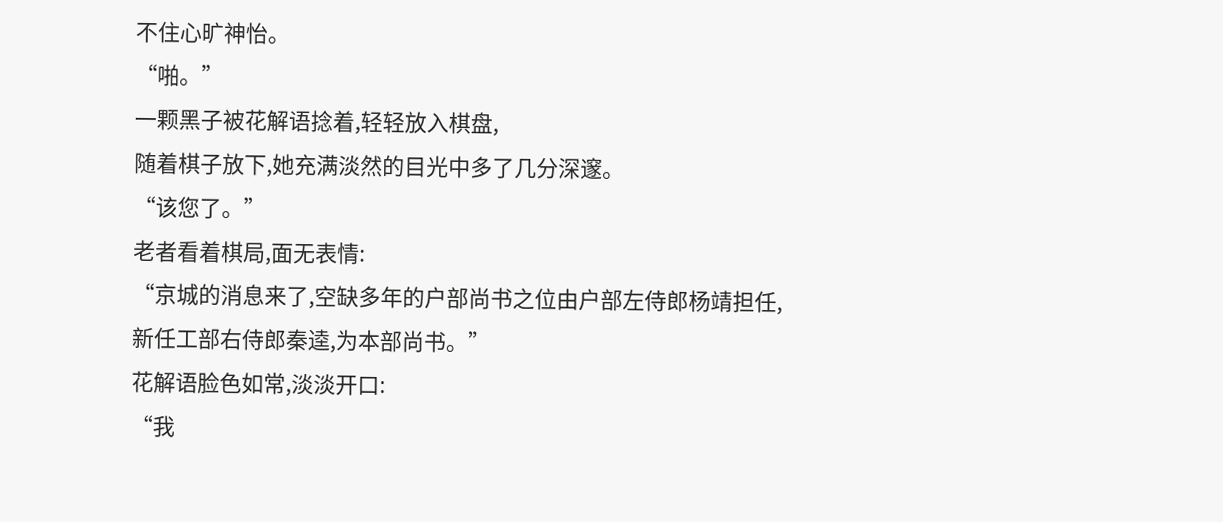不住心旷神怡。
“啪。”
一颗黑子被花解语捻着,轻轻放入棋盘,
随着棋子放下,她充满淡然的目光中多了几分深邃。
“该您了。”
老者看着棋局,面无表情:
“京城的消息来了,空缺多年的户部尚书之位由户部左侍郎杨靖担任,
新任工部右侍郎秦逵,为本部尚书。”
花解语脸色如常,淡淡开口:
“我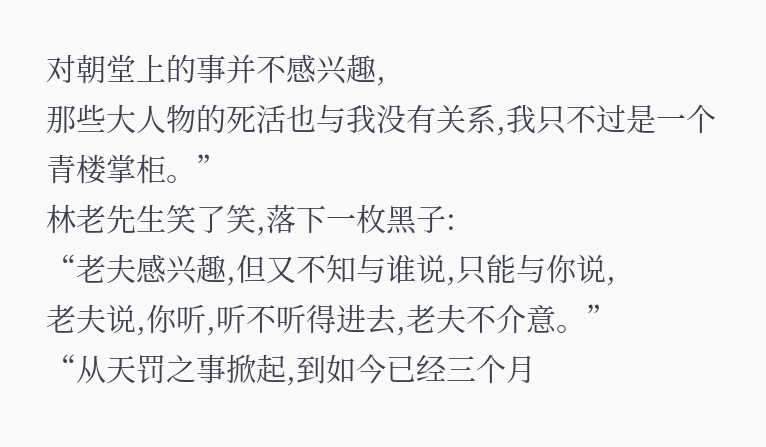对朝堂上的事并不感兴趣,
那些大人物的死活也与我没有关系,我只不过是一个青楼掌柜。”
林老先生笑了笑,落下一枚黑子:
“老夫感兴趣,但又不知与谁说,只能与你说,
老夫说,你听,听不听得进去,老夫不介意。”
“从天罚之事掀起,到如今已经三个月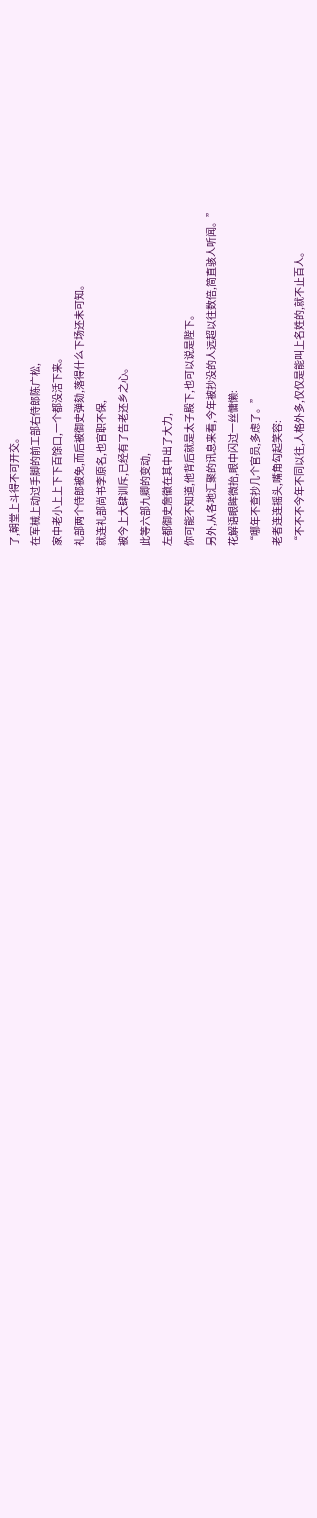了,朝堂上斗得不可开交。
在军械上动过手脚的前工部右侍郎陈广松,
家中老小上上下下百馀口,一个都没活下来。
礼部两个侍郎被免,而后被御史弹劾,落得什么下场还未可知。
就连礼部尚书李原名,也官职不保,
被今上大肆训斥,已经有了告老还乡之心。
此等六部九卿的变动,
左都御史詹徽在其中出了大力,
你可能不知道,他背后就是太子殿下,也可以说是陛下。
另外,从各地汇聚的讯息来看,今年被抄没的人远超以往数倍,简直骇人听闻。”
花解语眼眸微抬,眼中闪过一丝慵懒:
“哪年不查抄几个官员,多虑了。”
老者连连摇头,嘴角勾起笑容:
“不不不今年不同以往,人格外多,仅仅是能叫上名姓的,就不止百人。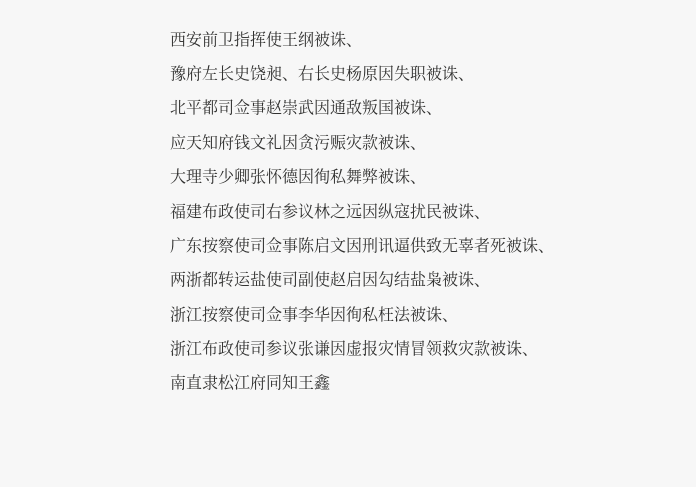西安前卫指挥使王纲被诛、
豫府左长史饶昶、右长史杨原因失职被诛、
北平都司佥事赵崇武因通敌叛国被诛、
应天知府钱文礼因贪污赈灾款被诛、
大理寺少卿张怀德因徇私舞弊被诛、
福建布政使司右参议林之远因纵寇扰民被诛、
广东按察使司佥事陈启文因刑讯逼供致无辜者死被诛、
两浙都转运盐使司副使赵启因勾结盐枭被诛、
浙江按察使司佥事李华因徇私枉法被诛、
浙江布政使司参议张谦因虚报灾情冒领救灾款被诛、
南直隶松江府同知王鑫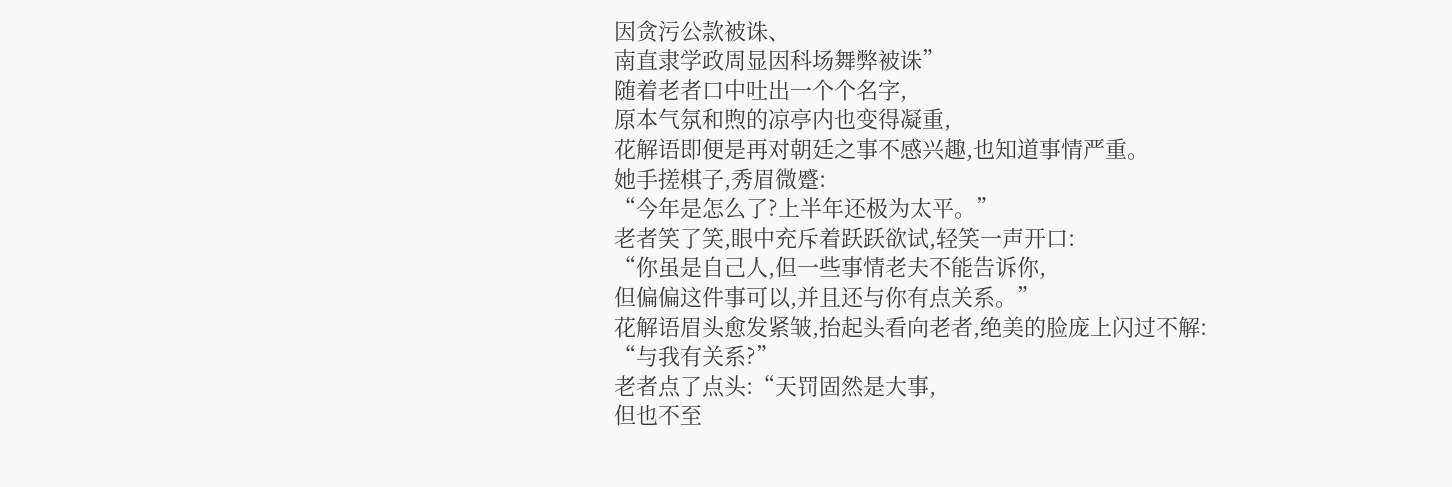因贪污公款被诛、
南直隶学政周显因科场舞弊被诛”
随着老者口中吐出一个个名字,
原本气氛和煦的凉亭内也变得凝重,
花解语即便是再对朝廷之事不感兴趣,也知道事情严重。
她手搓棋子,秀眉微蹙:
“今年是怎么了?上半年还极为太平。”
老者笑了笑,眼中充斥着跃跃欲试,轻笑一声开口:
“你虽是自己人,但一些事情老夫不能告诉你,
但偏偏这件事可以,并且还与你有点关系。”
花解语眉头愈发紧皱,抬起头看向老者,绝美的脸庞上闪过不解:
“与我有关系?”
老者点了点头:“天罚固然是大事,
但也不至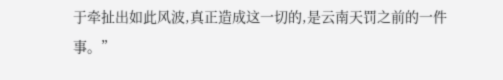于牵扯出如此风波,真正造成这一切的,是云南天罚之前的一件事。”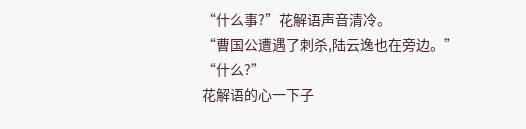“什么事?”花解语声音清冷。
“曹国公遭遇了刺杀,陆云逸也在旁边。”
“什么?”
花解语的心一下子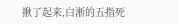揪了起来,白淅的五指死